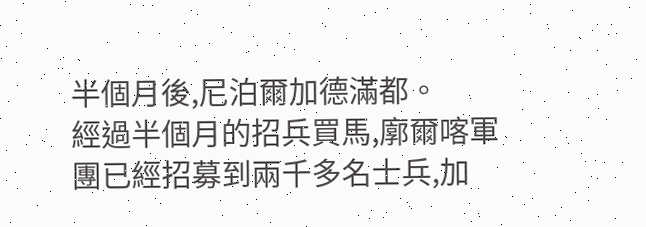半個月後,尼泊爾加德滿都。
經過半個月的招兵買馬,廓爾喀軍團已經招募到兩千多名士兵,加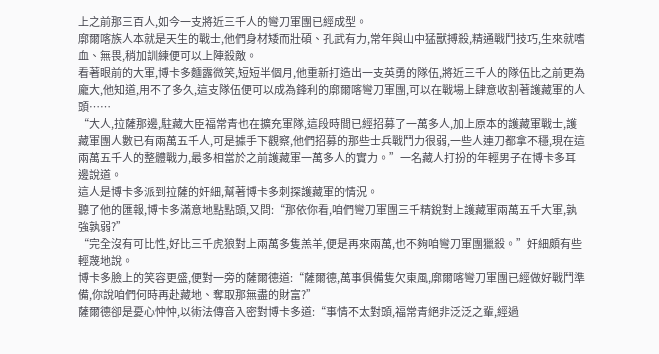上之前那三百人,如今一支將近三千人的彎刀軍團已經成型。
廓爾喀族人本就是天生的戰士,他們身材矮而壯碩、孔武有力,常年與山中猛獸搏殺,精通戰鬥技巧,生來就嗜血、無畏,稍加訓練便可以上陣殺敵。
看著眼前的大軍,博卡多麵露微笑,短短半個月,他重新打造出一支英勇的隊伍,將近三千人的隊伍比之前更為龐大,他知道,用不了多久,這支隊伍便可以成為鋒利的廓爾喀彎刀軍團,可以在戰場上肆意收割著護藏軍的人頭……
“大人,拉薩那邊,駐藏大臣福常青也在擴充軍隊,這段時間已經招募了一萬多人,加上原本的護藏軍戰士,護藏軍團人數已有兩萬五千人,可是據手下觀察,他們招募的那些士兵戰鬥力很弱,一些人連刀都拿不穩,現在這兩萬五千人的整體戰力,最多相當於之前護藏軍一萬多人的實力。”一名藏人打扮的年輕男子在博卡多耳邊說道。
這人是博卡多派到拉薩的奸細,幫著博卡多刺探護藏軍的情況。
聽了他的匯報,博卡多滿意地點點頭,又問:“那依你看,咱們彎刀軍團三千精銳對上護藏軍兩萬五千大軍,孰強孰弱?”
“完全沒有可比性,好比三千虎狼對上兩萬多隻羔羊,便是再來兩萬,也不夠咱彎刀軍團獵殺。”奸細頗有些輕蔑地說。
博卡多臉上的笑容更盛,便對一旁的薩爾德道:“薩爾德,萬事俱備隻欠東風,廓爾喀彎刀軍團已經做好戰鬥準備,你說咱們何時再赴藏地、奪取那無盡的財富?”
薩爾德卻是憂心忡忡,以術法傳音入密對博卡多道:“事情不太對頭,福常青絕非泛泛之輩,經過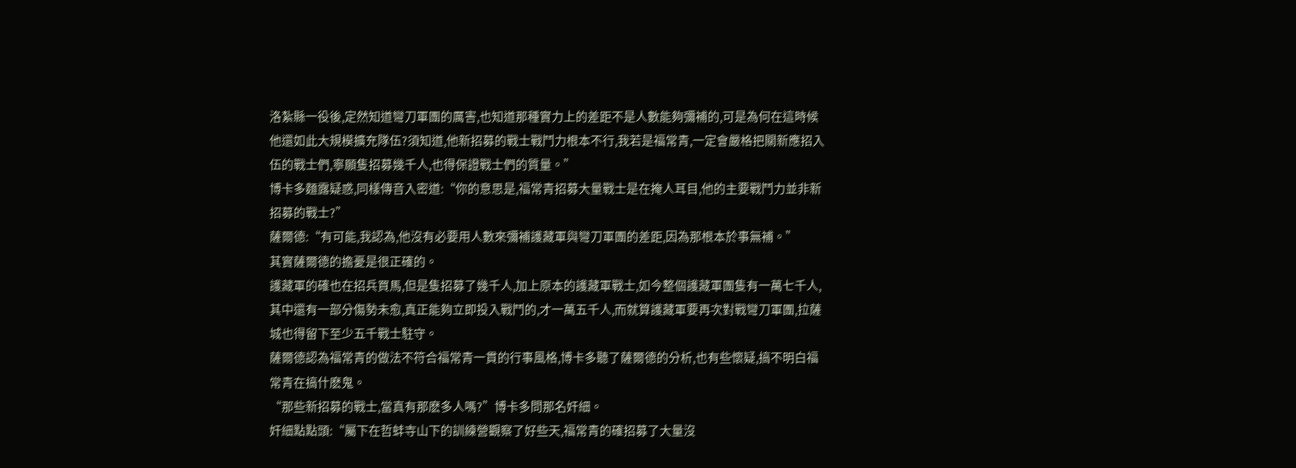洛紮縣一役後,定然知道彎刀軍團的厲害,也知道那種實力上的差距不是人數能夠彌補的,可是為何在這時候他還如此大規模擴充隊伍?須知道,他新招募的戰士戰鬥力根本不行,我若是福常青,一定會嚴格把關新應招入伍的戰士們,寧願隻招募幾千人,也得保證戰士們的質量。”
博卡多麵露疑惑,同樣傳音入密道:“你的意思是,福常青招募大量戰士是在掩人耳目,他的主要戰鬥力並非新招募的戰士?”
薩爾德:“有可能,我認為,他沒有必要用人數來彌補護藏軍與彎刀軍團的差距,因為那根本於事無補。”
其實薩爾德的擔憂是很正確的。
護藏軍的確也在招兵買馬,但是隻招募了幾千人,加上原本的護藏軍戰士,如今整個護藏軍團隻有一萬七千人,其中還有一部分傷勢未愈,真正能夠立即投入戰鬥的,才一萬五千人,而就算護藏軍要再次對戰彎刀軍團,拉薩城也得留下至少五千戰士駐守。
薩爾德認為福常青的做法不符合福常青一貫的行事風格,博卡多聽了薩爾德的分析,也有些懷疑,搞不明白福常青在搞什麽鬼。
“那些新招募的戰士,當真有那麽多人嗎?”博卡多問那名奸細。
奸細點點頭:“屬下在哲蚌寺山下的訓練營觀察了好些天,福常青的確招募了大量沒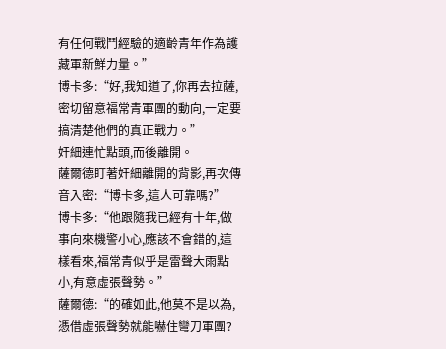有任何戰鬥經驗的適齡青年作為護藏軍新鮮力量。”
博卡多:“好,我知道了,你再去拉薩,密切留意福常青軍團的動向,一定要搞清楚他們的真正戰力。”
奸細連忙點頭,而後離開。
薩爾德盯著奸細離開的背影,再次傳音入密:“博卡多,這人可靠嗎?”
博卡多:“他跟隨我已經有十年,做事向來機警小心,應該不會錯的,這樣看來,福常青似乎是雷聲大雨點小,有意虛張聲勢。”
薩爾德:“的確如此,他莫不是以為,憑借虛張聲勢就能嚇住彎刀軍團?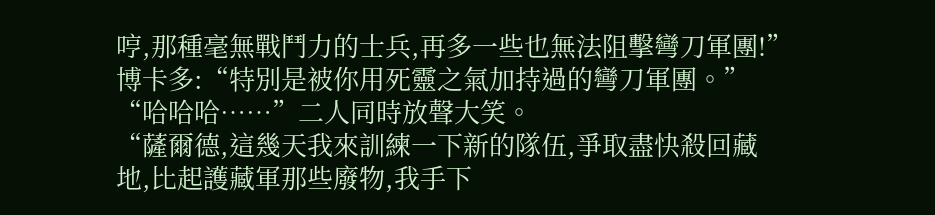哼,那種毫無戰鬥力的士兵,再多一些也無法阻擊彎刀軍團!”
博卡多:“特別是被你用死靈之氣加持過的彎刀軍團。”
“哈哈哈……”二人同時放聲大笑。
“薩爾德,這幾天我來訓練一下新的隊伍,爭取盡快殺回藏地,比起護藏軍那些廢物,我手下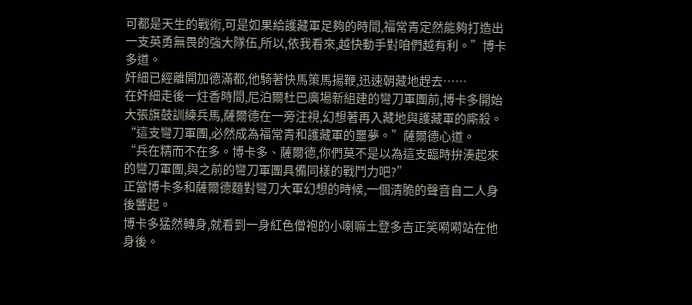可都是天生的戰術,可是如果給護藏軍足夠的時間,福常青定然能夠打造出一支英勇無畏的強大隊伍,所以,依我看來,越快動手對咱們越有利。”博卡多道。
奸細已經離開加德滿都,他騎著快馬策馬揚鞭,迅速朝藏地趕去……
在奸細走後一炷香時間,尼泊爾杜巴廣場新組建的彎刀軍團前,博卡多開始大張旗鼓訓練兵馬,薩爾德在一旁注視,幻想著再入藏地與護藏軍的廝殺。
“這支彎刀軍團,必然成為福常青和護藏軍的噩夢。”薩爾德心道。
“兵在精而不在多。博卡多、薩爾德,你們莫不是以為這支臨時拚湊起來的彎刀軍團,與之前的彎刀軍團具備同樣的戰鬥力吧?”
正當博卡多和薩爾德麵對彎刀大軍幻想的時候,一個清脆的聲音自二人身後響起。
博卡多猛然轉身,就看到一身紅色僧袍的小喇嘛土登多吉正笑嗬嗬站在他身後。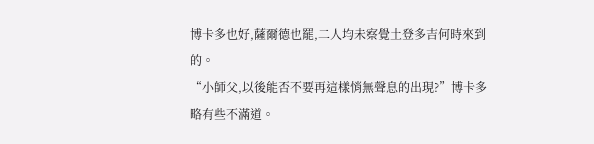博卡多也好,薩爾德也罷,二人均未察覺土登多吉何時來到的。
“小師父,以後能否不要再這樣悄無聲息的出現?”博卡多略有些不滿道。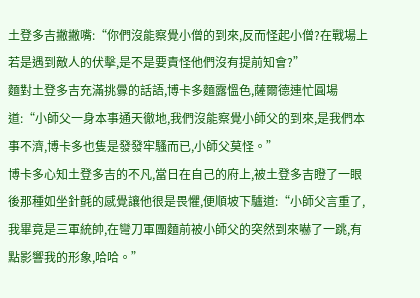土登多吉撇撇嘴:“你們沒能察覺小僧的到來,反而怪起小僧?在戰場上若是遇到敵人的伏擊,是不是要責怪他們沒有提前知會?”
麵對土登多吉充滿挑釁的話語,博卡多麵露慍色,薩爾德連忙圓場道:“小師父一身本事通天徹地,我們沒能察覺小師父的到來,是我們本事不濟,博卡多也隻是發發牢騷而已,小師父莫怪。”
博卡多心知土登多吉的不凡,當日在自己的府上,被土登多吉瞪了一眼後那種如坐針氈的感覺讓他很是畏懼,便順坡下驢道:“小師父言重了,我畢竟是三軍統帥,在彎刀軍團麵前被小師父的突然到來嚇了一跳,有點影響我的形象,哈哈。”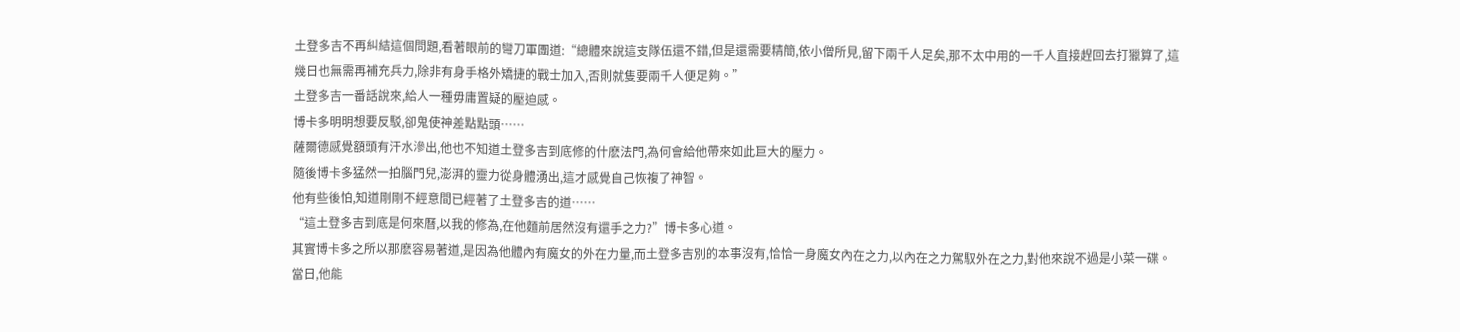土登多吉不再糾結這個問題,看著眼前的彎刀軍團道:“總體來說這支隊伍還不錯,但是還需要精簡,依小僧所見,留下兩千人足矣,那不太中用的一千人直接趕回去打獵算了,這幾日也無需再補充兵力,除非有身手格外矯捷的戰士加入,否則就隻要兩千人便足夠。”
土登多吉一番話說來,給人一種毋庸置疑的壓迫感。
博卡多明明想要反駁,卻鬼使神差點點頭……
薩爾德感覺額頭有汗水滲出,他也不知道土登多吉到底修的什麽法門,為何會給他帶來如此巨大的壓力。
隨後博卡多猛然一拍腦門兒,澎湃的靈力從身體湧出,這才感覺自己恢複了神智。
他有些後怕,知道剛剛不經意間已經著了土登多吉的道……
“這土登多吉到底是何來曆,以我的修為,在他麵前居然沒有還手之力?”博卡多心道。
其實博卡多之所以那麽容易著道,是因為他體內有魔女的外在力量,而土登多吉別的本事沒有,恰恰一身魔女內在之力,以內在之力駕馭外在之力,對他來說不過是小菜一碟。
當日,他能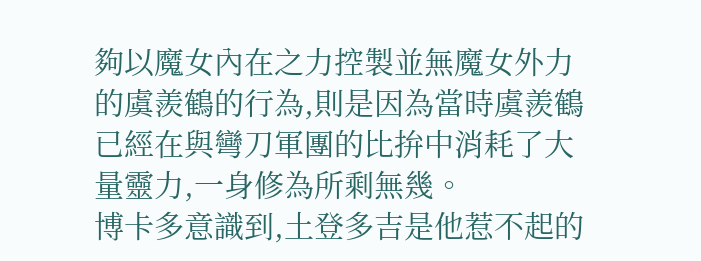夠以魔女內在之力控製並無魔女外力的虞羨鶴的行為,則是因為當時虞羨鶴已經在與彎刀軍團的比拚中消耗了大量靈力,一身修為所剩無幾。
博卡多意識到,土登多吉是他惹不起的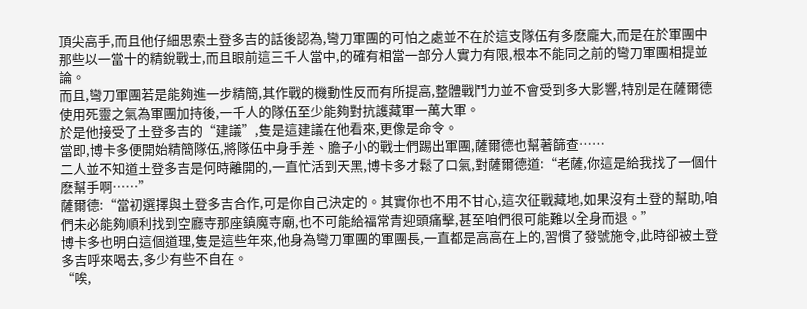頂尖高手,而且他仔細思索土登多吉的話後認為,彎刀軍團的可怕之處並不在於這支隊伍有多麽龐大,而是在於軍團中那些以一當十的精銳戰士,而且眼前這三千人當中,的確有相當一部分人實力有限,根本不能同之前的彎刀軍團相提並論。
而且,彎刀軍團若是能夠進一步精簡,其作戰的機動性反而有所提高,整體戰鬥力並不會受到多大影響,特別是在薩爾德使用死靈之氣為軍團加持後,一千人的隊伍至少能夠對抗護藏軍一萬大軍。
於是他接受了土登多吉的“建議”,隻是這建議在他看來,更像是命令。
當即,博卡多便開始精簡隊伍,將隊伍中身手差、膽子小的戰士們踢出軍團,薩爾德也幫著篩查……
二人並不知道土登多吉是何時離開的,一直忙活到天黑,博卡多才鬆了口氣,對薩爾德道:“老薩,你這是給我找了一個什麽幫手啊……”
薩爾德:“當初選擇與土登多吉合作,可是你自己決定的。其實你也不用不甘心,這次征戰藏地,如果沒有土登的幫助,咱們未必能夠順利找到空廳寺那座鎮魔寺廟,也不可能給福常青迎頭痛擊,甚至咱們很可能難以全身而退。”
博卡多也明白這個道理,隻是這些年來,他身為彎刀軍團的軍團長,一直都是高高在上的,習慣了發號施令,此時卻被土登多吉呼來喝去,多少有些不自在。
“唉,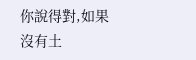你說得對,如果沒有土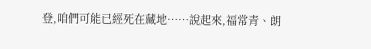登,咱們可能已經死在藏地……說起來,福常青、朗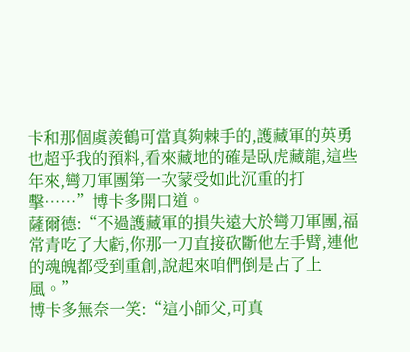卡和那個虞羨鶴可當真夠棘手的,護藏軍的英勇也超乎我的預料,看來藏地的確是臥虎藏龍,這些年來,彎刀軍團第一次蒙受如此沉重的打擊……”博卡多開口道。
薩爾德:“不過護藏軍的損失遠大於彎刀軍團,福常青吃了大虧,你那一刀直接砍斷他左手臂,連他的魂魄都受到重創,說起來咱們倒是占了上風。”
博卡多無奈一笑:“這小師父,可真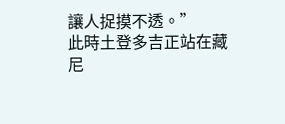讓人捉摸不透。”
此時土登多吉正站在藏尼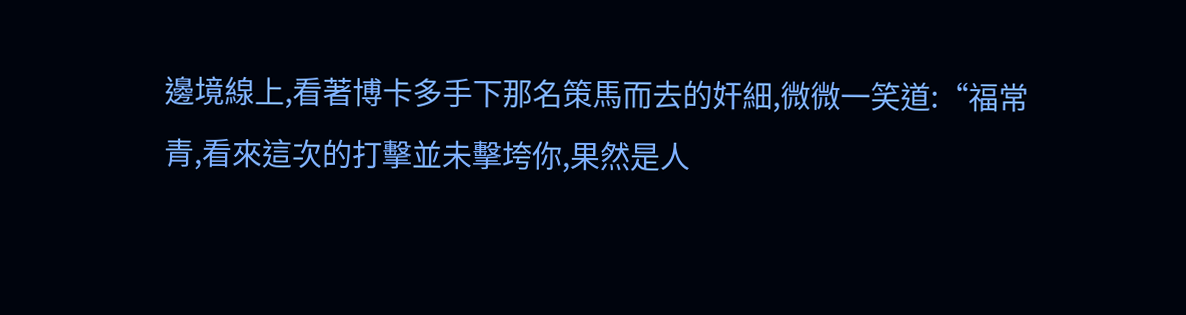邊境線上,看著博卡多手下那名策馬而去的奸細,微微一笑道:“福常青,看來這次的打擊並未擊垮你,果然是人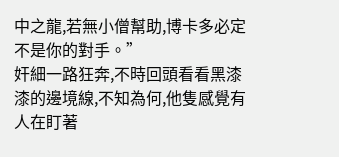中之龍,若無小僧幫助,博卡多必定不是你的對手。”
奸細一路狂奔,不時回頭看看黑漆漆的邊境線,不知為何,他隻感覺有人在盯著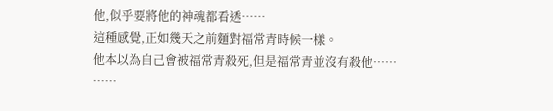他,似乎要將他的神魂都看透……
這種感覺,正如幾天之前麵對福常青時候一樣。
他本以為自己會被福常青殺死,但是福常青並沒有殺他……
……